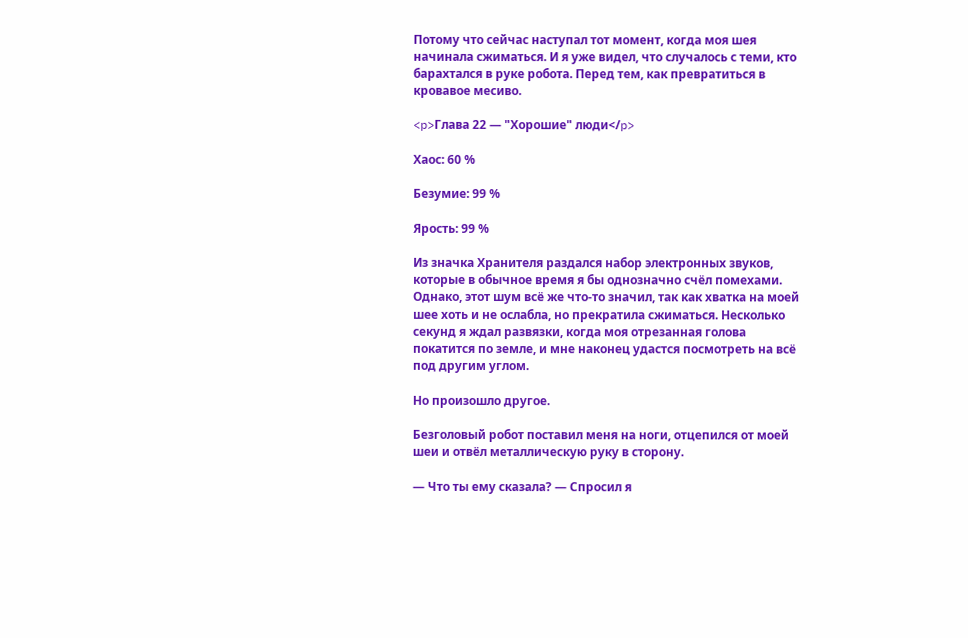Потому что сейчас наступал тот момент, когда моя шея начинала сжиматься. И я уже видел, что случалось с теми, кто барахтался в руке робота. Перед тем, как превратиться в кровавое месиво.

<p>Глава 22 — "Хорошие" люди</p>

Хаос: 60 %

Безумие: 99 %

Ярость: 99 %

Из значка Хранителя раздался набор электронных звуков, которые в обычное время я бы однозначно счёл помехами. Однако, этот шум всё же что-то значил, так как хватка на моей шее хоть и не ослабла, но прекратила сжиматься. Несколько секунд я ждал развязки, когда моя отрезанная голова покатится по земле, и мне наконец удастся посмотреть на всё под другим углом.

Но произошло другое.

Безголовый робот поставил меня на ноги, отцепился от моей шеи и отвёл металлическую руку в сторону.

— Что ты ему сказала? — Спросил я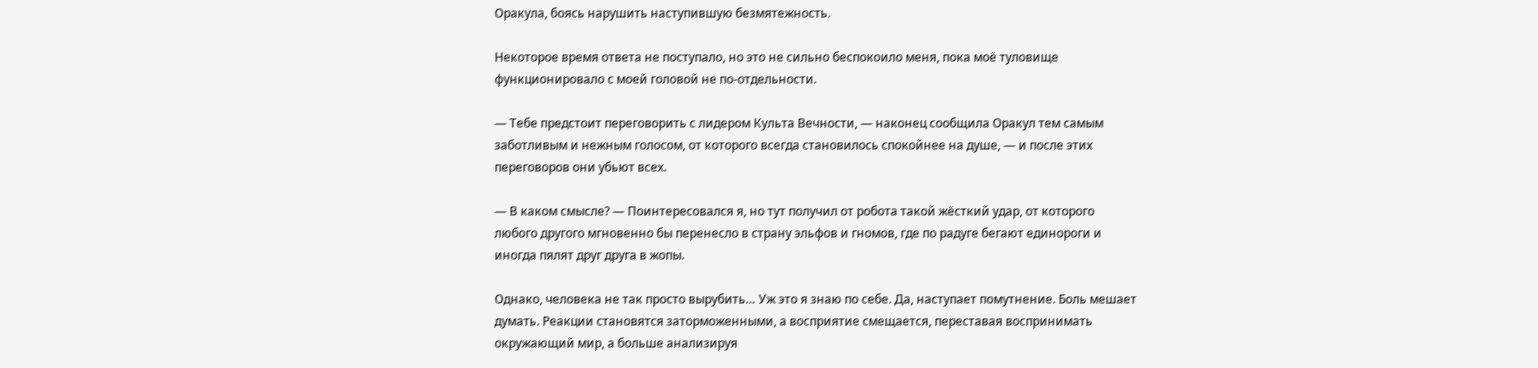Оракула, боясь нарушить наступившую безмятежность.

Некоторое время ответа не поступало, но это не сильно беспокоило меня, пока моё туловище функционировало с моей головой не по-отдельности.

— Тебе предстоит переговорить с лидером Культа Вечности, — наконец сообщила Оракул тем самым заботливым и нежным голосом, от которого всегда становилось спокойнее на душе, — и после этих переговоров они убьют всех.

— В каком смысле? — Поинтересовался я, но тут получил от робота такой жёсткий удар, от которого любого другого мгновенно бы перенесло в страну эльфов и гномов, где по радуге бегают единороги и иногда пялят друг друга в жопы.

Однако, человека не так просто вырубить… Уж это я знаю по себе. Да, наступает помутнение. Боль мешает думать. Реакции становятся заторможенными, а восприятие смещается, переставая воспринимать окружающий мир, а больше анализируя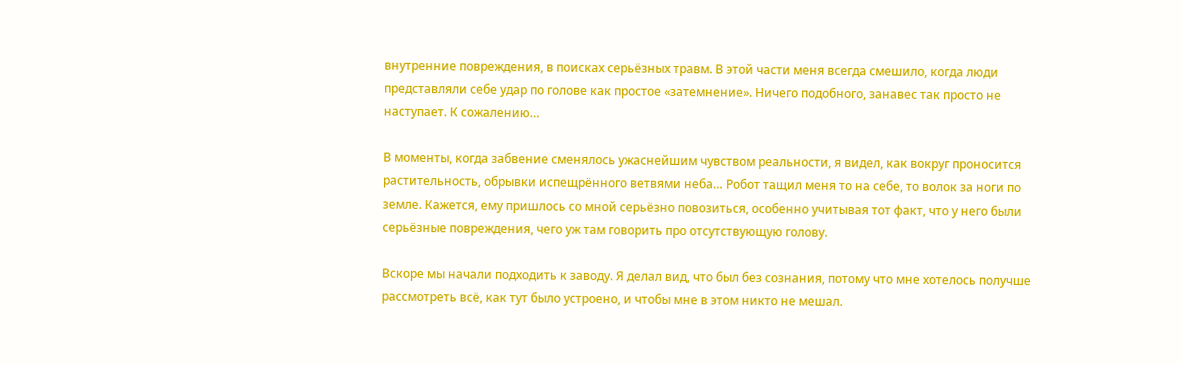внутренние повреждения, в поисках серьёзных травм. В этой части меня всегда смешило, когда люди представляли себе удар по голове как простое «затемнение». Ничего подобного, занавес так просто не наступает. К сожалению…

В моменты, когда забвение сменялось ужаснейшим чувством реальности, я видел, как вокруг проносится растительность, обрывки испещрённого ветвями неба… Робот тащил меня то на себе, то волок за ноги по земле. Кажется, ему пришлось со мной серьёзно повозиться, особенно учитывая тот факт, что у него были серьёзные повреждения, чего уж там говорить про отсутствующую голову.

Вскоре мы начали подходить к заводу. Я делал вид, что был без сознания, потому что мне хотелось получше рассмотреть всё, как тут было устроено, и чтобы мне в этом никто не мешал.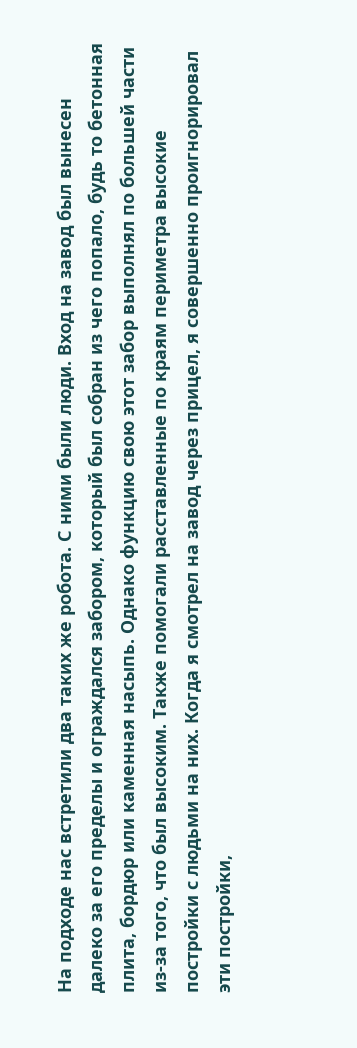На подходе нас встретили два таких же робота. С ними были люди. Вход на завод был вынесен далеко за его пределы и ограждался забором, который был собран из чего попало, будь то бетонная плита, бордюр или каменная насыпь. Однако функцию свою этот забор выполнял по большей части из-за того, что был высоким. Также помогали расставленные по краям периметра высокие постройки с людьми на них. Когда я смотрел на завод через прицел, я совершенно проигнорировал эти постройки,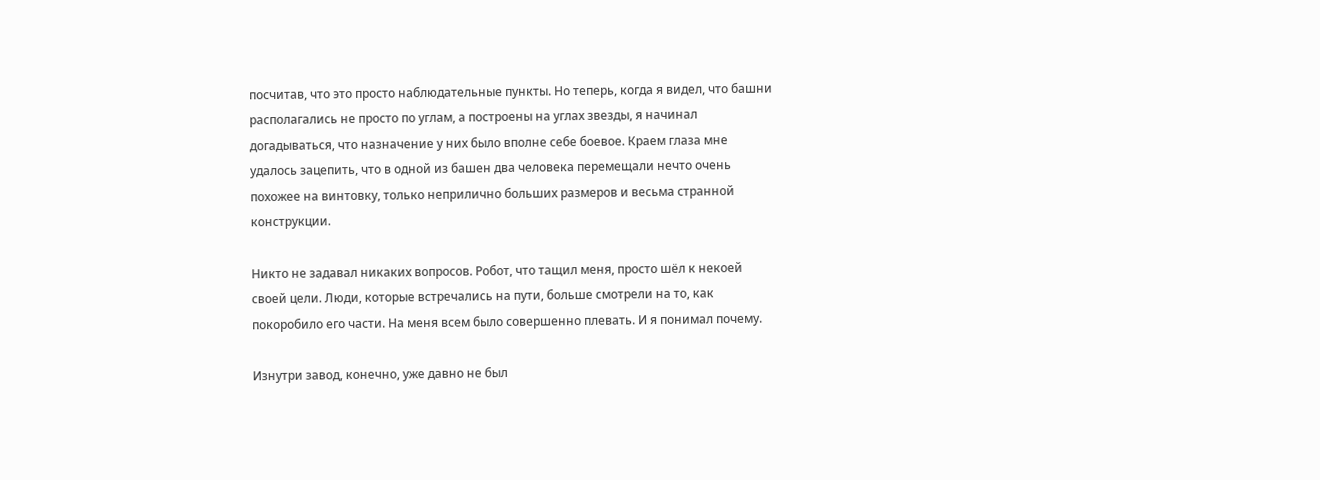посчитав, что это просто наблюдательные пункты. Но теперь, когда я видел, что башни располагались не просто по углам, а построены на углах звезды, я начинал догадываться, что назначение у них было вполне себе боевое. Краем глаза мне удалось зацепить, что в одной из башен два человека перемещали нечто очень похожее на винтовку, только неприлично больших размеров и весьма странной конструкции.

Никто не задавал никаких вопросов. Робот, что тащил меня, просто шёл к некоей своей цели. Люди, которые встречались на пути, больше смотрели на то, как покоробило его части. На меня всем было совершенно плевать. И я понимал почему.

Изнутри завод, конечно, уже давно не был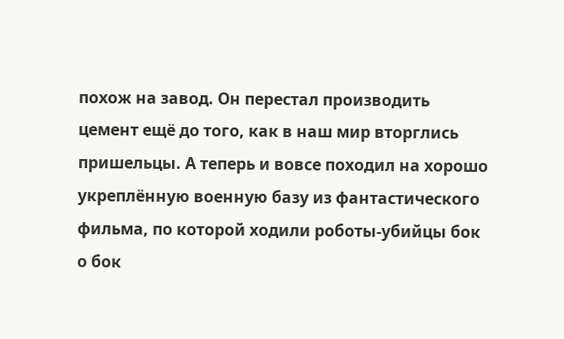похож на завод. Он перестал производить цемент ещё до того, как в наш мир вторглись пришельцы. А теперь и вовсе походил на хорошо укреплённую военную базу из фантастического фильма, по которой ходили роботы-убийцы бок о бок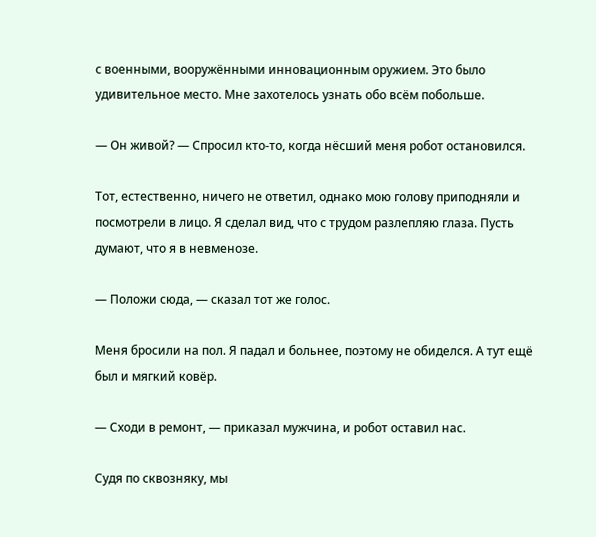с военными, вооружёнными инновационным оружием. Это было удивительное место. Мне захотелось узнать обо всём побольше.

— Он живой? — Спросил кто-то, когда нёсший меня робот остановился.

Тот, естественно, ничего не ответил, однако мою голову приподняли и посмотрели в лицо. Я сделал вид, что с трудом разлепляю глаза. Пусть думают, что я в невменозе.

— Положи сюда, — сказал тот же голос.

Меня бросили на пол. Я падал и больнее, поэтому не обиделся. А тут ещё был и мягкий ковёр.

— Сходи в ремонт, — приказал мужчина, и робот оставил нас.

Судя по сквозняку, мы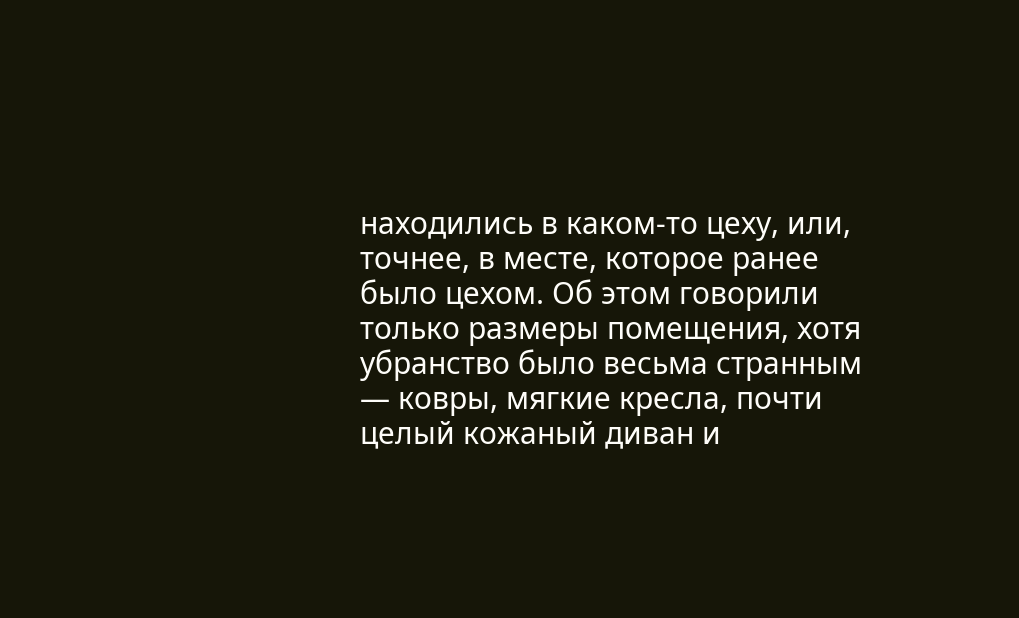находились в каком-то цеху, или, точнее, в месте, которое ранее было цехом. Об этом говорили только размеры помещения, хотя убранство было весьма странным — ковры, мягкие кресла, почти целый кожаный диван и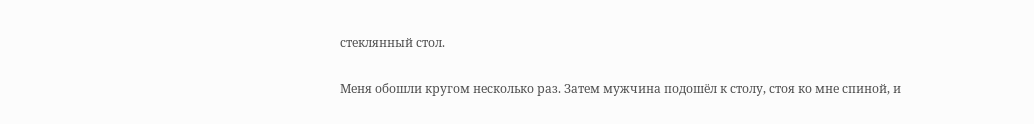стеклянный стол.

Меня обошли кругом несколько раз. Затем мужчина подошёл к столу, стоя ко мне спиной, и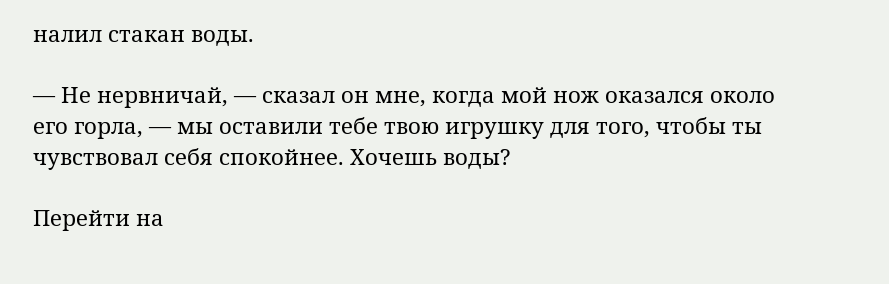налил стакан воды.

— Не нервничай, — сказал он мне, когда мой нож оказался около его горла, — мы оставили тебе твою игрушку для того, чтобы ты чувствовал себя спокойнее. Хочешь воды?

Перейти на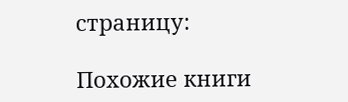страницу:

Похожие книги